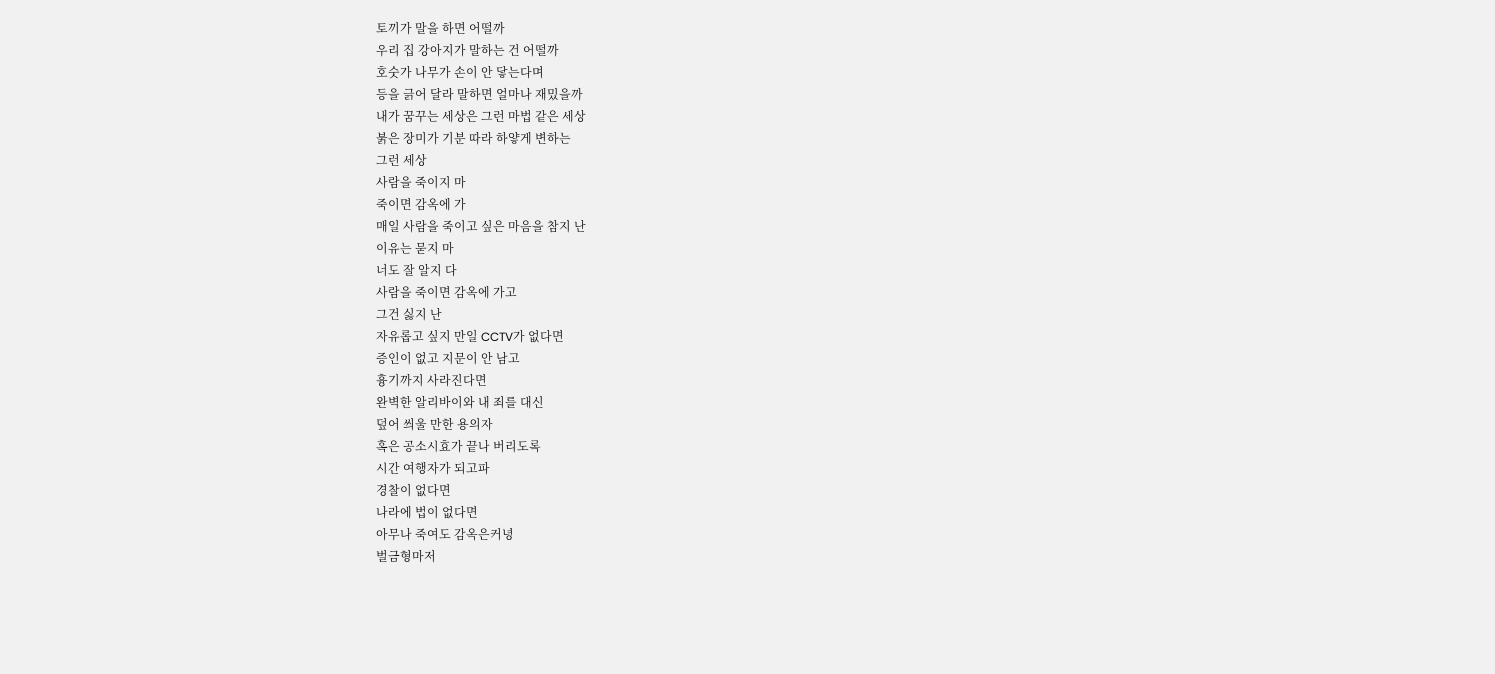토끼가 말을 하면 어떨까
우리 집 강아지가 말하는 건 어떨까
호숫가 나무가 손이 안 닿는다며
등을 긁어 달라 말하면 얼마나 재밌을까
내가 꿈꾸는 세상은 그런 마법 같은 세상
붉은 장미가 기분 따라 하얗게 변하는
그런 세상
사람을 죽이지 마
죽이면 감옥에 가
매일 사람을 죽이고 싶은 마음을 참지 난
이유는 묻지 마
너도 잘 알지 다
사람을 죽이면 감옥에 가고
그건 싫지 난
자유롭고 싶지 만일 CCTV가 없다면
증인이 없고 지문이 안 남고
흉기까지 사라진다면
완벽한 알리바이와 내 죄를 대신
덮어 씌울 만한 용의자
혹은 공소시효가 끝나 버리도록
시간 여행자가 되고파
경찰이 없다면
나라에 법이 없다면
아무나 죽여도 감옥은커녕
벌금형마저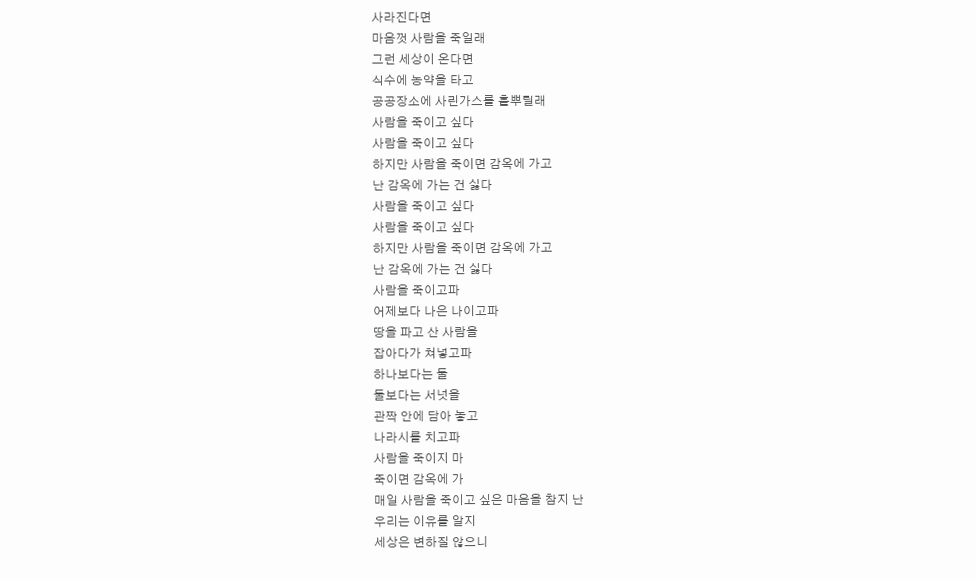사라진다면
마음껏 사람을 죽일래
그런 세상이 온다면
식수에 농약을 타고
공공장소에 사린가스를 흩뿌릴래
사람을 죽이고 싶다
사람을 죽이고 싶다
하지만 사람을 죽이면 감옥에 가고
난 감옥에 가는 건 싫다
사람을 죽이고 싶다
사람을 죽이고 싶다
하지만 사람을 죽이면 감옥에 가고
난 감옥에 가는 건 싫다
사람을 죽이고파
어제보다 나은 나이고파
땅을 파고 산 사람을
잡아다가 쳐넣고파
하나보다는 둘
둘보다는 서넛을
관짝 안에 담아 놓고
나라시를 치고파
사람을 죽이지 마
죽이면 감옥에 가
매일 사람을 죽이고 싶은 마음을 참지 난
우리는 이유를 알지
세상은 변하질 않으니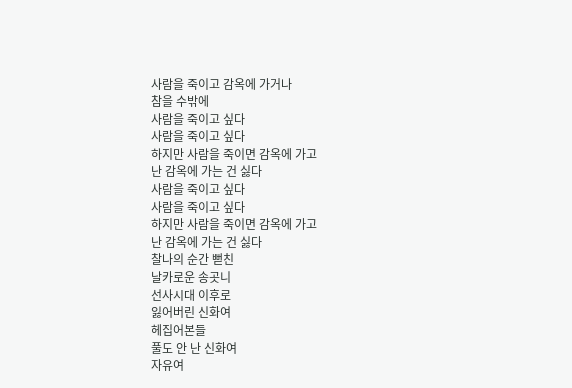사람을 죽이고 감옥에 가거나
참을 수밖에
사람을 죽이고 싶다
사람을 죽이고 싶다
하지만 사람을 죽이면 감옥에 가고
난 감옥에 가는 건 싫다
사람을 죽이고 싶다
사람을 죽이고 싶다
하지만 사람을 죽이면 감옥에 가고
난 감옥에 가는 건 싫다
찰나의 순간 뻗친
날카로운 송곳니
선사시대 이후로
잃어버린 신화여
헤집어본들
풀도 안 난 신화여
자유여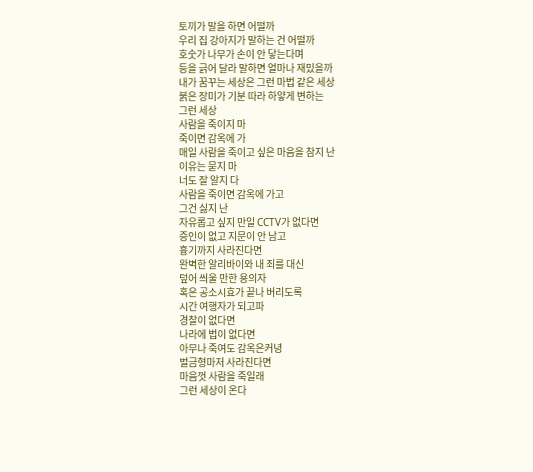토끼가 말을 하면 어떨까
우리 집 강아지가 말하는 건 어떨까
호숫가 나무가 손이 안 닿는다며
등을 긁어 달라 말하면 얼마나 재밌을까
내가 꿈꾸는 세상은 그런 마법 같은 세상
붉은 장미가 기분 따라 하얗게 변하는
그런 세상
사람을 죽이지 마
죽이면 감옥에 가
매일 사람을 죽이고 싶은 마음을 참지 난
이유는 묻지 마
너도 잘 알지 다
사람을 죽이면 감옥에 가고
그건 싫지 난
자유롭고 싶지 만일 CCTV가 없다면
증인이 없고 지문이 안 남고
흉기까지 사라진다면
완벽한 알리바이와 내 죄를 대신
덮어 씌울 만한 용의자
혹은 공소시효가 끝나 버리도록
시간 여행자가 되고파
경찰이 없다면
나라에 법이 없다면
아무나 죽여도 감옥은커녕
벌금형마저 사라진다면
마음껏 사람을 죽일래
그런 세상이 온다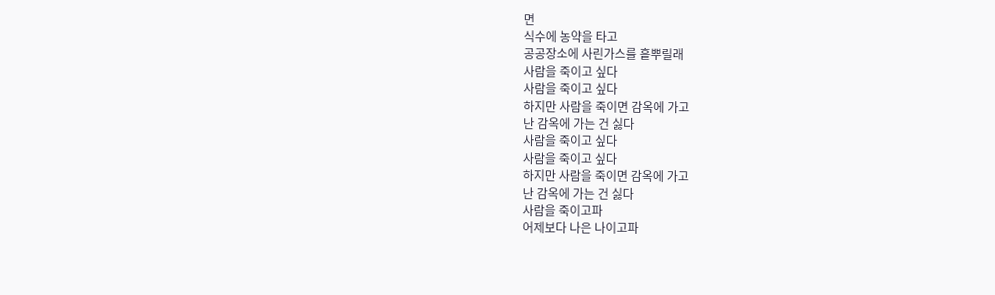면
식수에 농약을 타고
공공장소에 사린가스를 흩뿌릴래
사람을 죽이고 싶다
사람을 죽이고 싶다
하지만 사람을 죽이면 감옥에 가고
난 감옥에 가는 건 싫다
사람을 죽이고 싶다
사람을 죽이고 싶다
하지만 사람을 죽이면 감옥에 가고
난 감옥에 가는 건 싫다
사람을 죽이고파
어제보다 나은 나이고파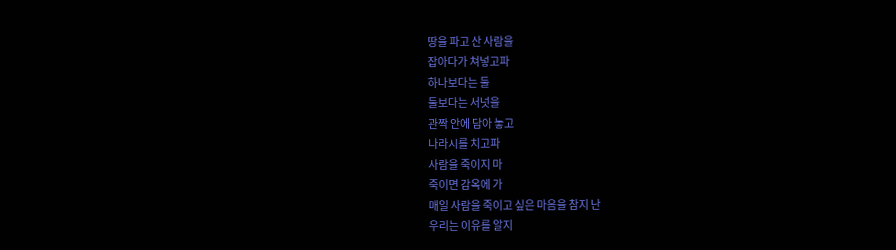땅을 파고 산 사람을
잡아다가 쳐넣고파
하나보다는 둘
둘보다는 서넛을
관짝 안에 담아 놓고
나라시를 치고파
사람을 죽이지 마
죽이면 감옥에 가
매일 사람을 죽이고 싶은 마음을 참지 난
우리는 이유를 알지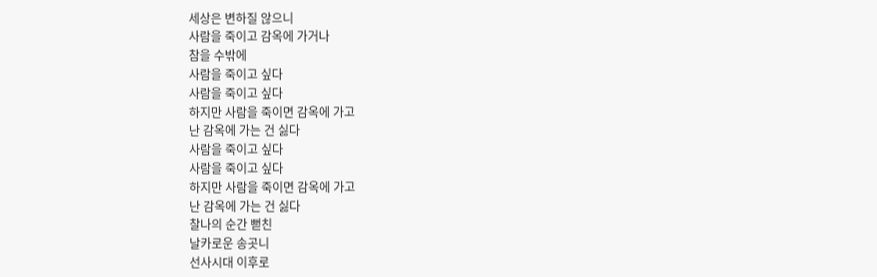세상은 변하질 않으니
사람을 죽이고 감옥에 가거나
참을 수밖에
사람을 죽이고 싶다
사람을 죽이고 싶다
하지만 사람을 죽이면 감옥에 가고
난 감옥에 가는 건 싫다
사람을 죽이고 싶다
사람을 죽이고 싶다
하지만 사람을 죽이면 감옥에 가고
난 감옥에 가는 건 싫다
찰나의 순간 뻗친
날카로운 송곳니
선사시대 이후로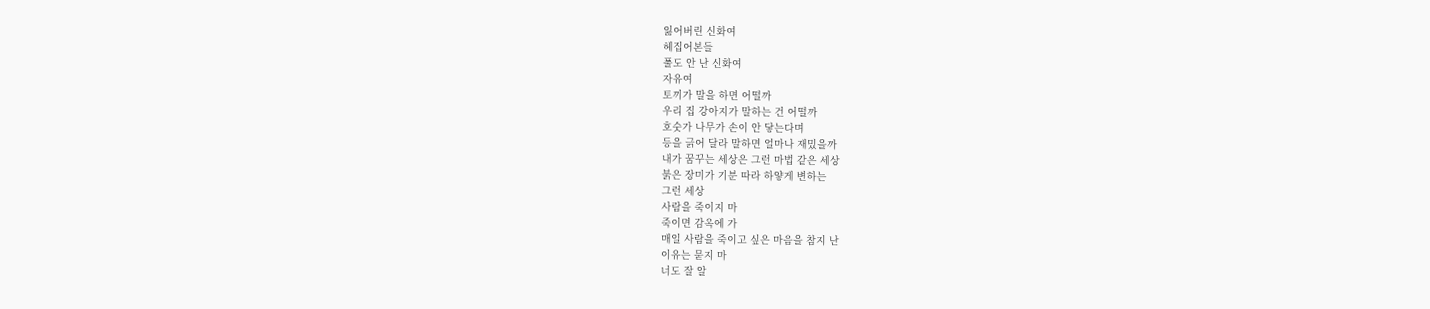잃어버린 신화여
헤집어본들
풀도 안 난 신화여
자유여
토끼가 말을 하면 어떨까
우리 집 강아지가 말하는 건 어떨까
호숫가 나무가 손이 안 닿는다며
등을 긁어 달라 말하면 얼마나 재밌을까
내가 꿈꾸는 세상은 그런 마법 같은 세상
붉은 장미가 기분 따라 하얗게 변하는
그런 세상
사람을 죽이지 마
죽이면 감옥에 가
매일 사람을 죽이고 싶은 마음을 참지 난
이유는 묻지 마
너도 잘 알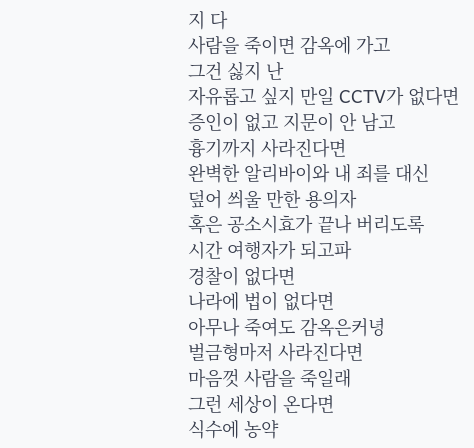지 다
사람을 죽이면 감옥에 가고
그건 싫지 난
자유롭고 싶지 만일 CCTV가 없다면
증인이 없고 지문이 안 남고
흉기까지 사라진다면
완벽한 알리바이와 내 죄를 대신
덮어 씌울 만한 용의자
혹은 공소시효가 끝나 버리도록
시간 여행자가 되고파
경찰이 없다면
나라에 법이 없다면
아무나 죽여도 감옥은커녕
벌금형마저 사라진다면
마음껏 사람을 죽일래
그런 세상이 온다면
식수에 농약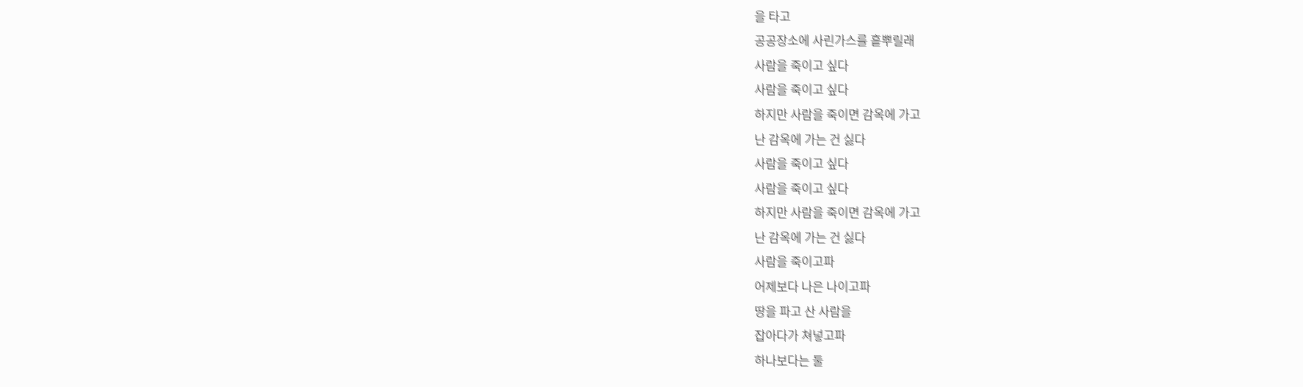을 타고
공공장소에 사린가스를 흩뿌릴래
사람을 죽이고 싶다
사람을 죽이고 싶다
하지만 사람을 죽이면 감옥에 가고
난 감옥에 가는 건 싫다
사람을 죽이고 싶다
사람을 죽이고 싶다
하지만 사람을 죽이면 감옥에 가고
난 감옥에 가는 건 싫다
사람을 죽이고파
어제보다 나은 나이고파
땅을 파고 산 사람을
잡아다가 쳐넣고파
하나보다는 둘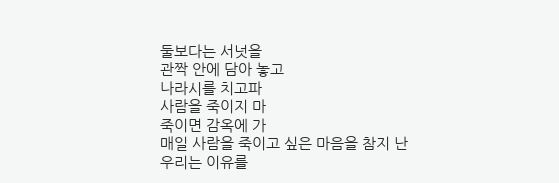둘보다는 서넛을
관짝 안에 담아 놓고
나라시를 치고파
사람을 죽이지 마
죽이면 감옥에 가
매일 사람을 죽이고 싶은 마음을 참지 난
우리는 이유를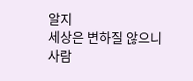알지
세상은 변하질 않으니
사람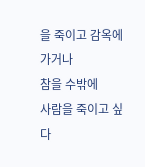을 죽이고 감옥에 가거나
참을 수밖에
사람을 죽이고 싶다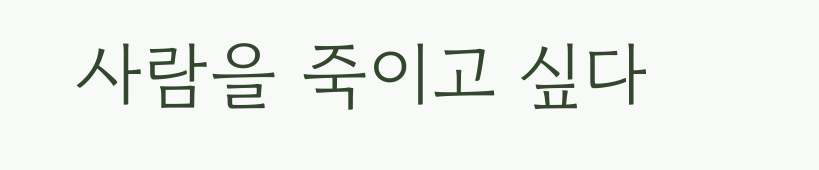사람을 죽이고 싶다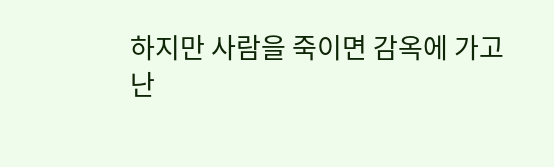하지만 사람을 죽이면 감옥에 가고
난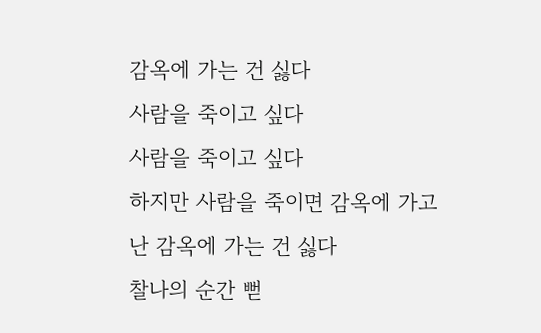감옥에 가는 건 싫다
사람을 죽이고 싶다
사람을 죽이고 싶다
하지만 사람을 죽이면 감옥에 가고
난 감옥에 가는 건 싫다
찰나의 순간 뻗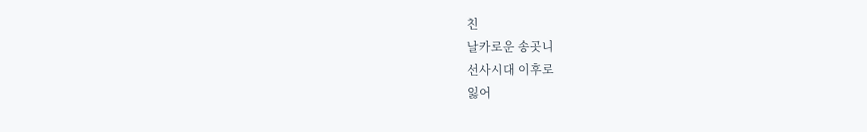친
날카로운 송곳니
선사시대 이후로
잃어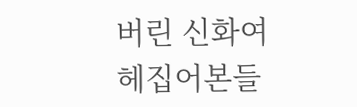버린 신화여
헤집어본들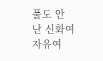풀도 안 난 신화여
자유여